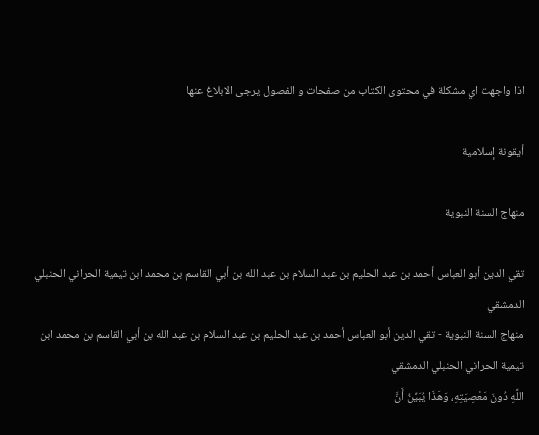اذا واجهت اي مشكلة في محتوى الكتاب من صفحات و الفصول يرجى الابلاغ عنها

أيقونة إسلامية

منهاج السنة النبوية

تقي الدين أبو العباس أحمد بن عبد الحليم بن عبد السلام بن عبد الله بن أبي القاسم بن محمد ابن تيمية الحراني الحنبلي الدمشقي
منهاج السنة النبوية - تقي الدين أبو العباس أحمد بن عبد الحليم بن عبد السلام بن عبد الله بن أبي القاسم بن محمد ابن تيمية الحراني الحنبلي الدمشقي
اللَّهِ دُونَ مَعْصِيَتِهِ، وَهَذَا يُبَيِّنُ أَنَّ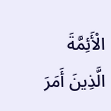الْأَئِمَّةَ الَّذِينَ أَمَرَ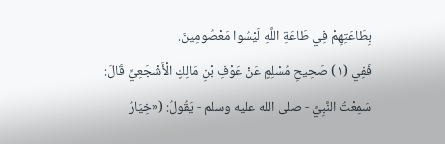بِطَاعَتِهِمْ فِي طَاعَةِ اللَّهِ لَيْسُوا مَعْصُومِينَ.
فَفِي (١) صَحِيحِ مُسْلِمٍ عَنْ عَوْفِ بْنِ مَالِكٍ الْأَشْجَعِيِّ قَالَ: سَمِعْتُ النَّبِيَّ - صلى الله عليه وسلم - يَقُولُ: («خِيَارُ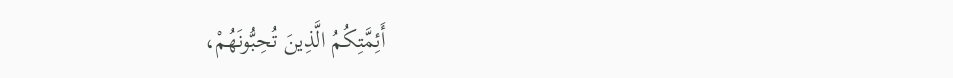أَئِمَّتِكُمُ الَّذِينَ تُحِبُّونَهُمْ،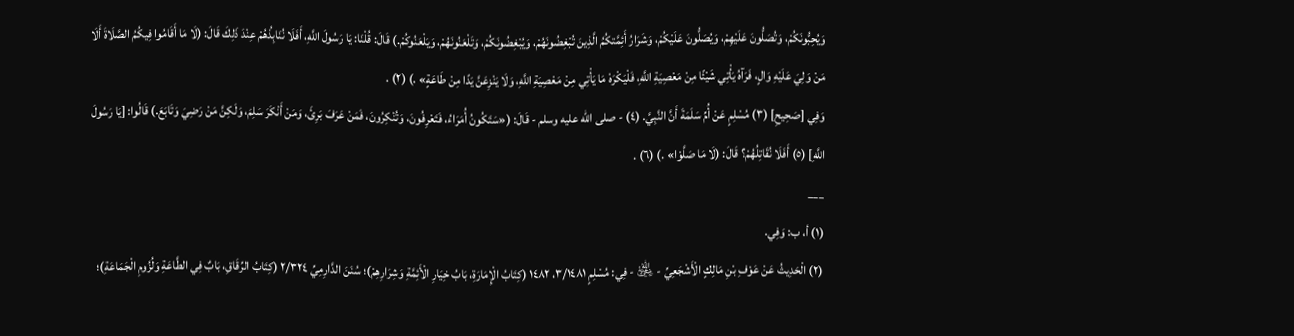وَيُحِبُّونَكُمْ، وَتُصَلُّونَ عَلَيْهِمْ، وَيُصَلُّونَ عَلَيْكُمْ، وَشَرَارُ أَئِمَّتكُمُ الَّذِينَ تُبْغِضُونَهُمْ، وَيُبْغِضُونَكُمْ، وَتَلْعَنُونَهُمْ، وَيَلْعَنُوكُمْ.) قَالَ: قُلْنَا: يَا رَسُولَ اللَّهِ، أَفَلَا نُنَابِذُهُمْ عِنْدَ ذَلِكَ قَالَ: (لَا مَا أَقَامُوا فِيكُمُ الصَّلَاةَ أَلَا مَنْ وَلِيَ عَلَيْهِ وَالٍ، فَرَآهُ يَأْتِي شَيْئًا مِنْ مَعْصِيَةِ اللَّهِ، فَلْيَكْرَهْ مَا يَأْتِي مِنْ مَعْصِيَةِ اللَّهِ، وَلَا يَنْزِعَنَّ يَدًا مِنْ طَاعَةٍ» .) (٢) .
وَفِي [صَحِيحِ] (٣) مُسْلِمٍ عَنْ أُمِّ سَلَمَةَ أَنَّ النَّبِيَّ. (٤) - صلى الله عليه وسلم - قَالَ: («سَتَكُونُ أُمَرَاءُ، فَتَعْرِفُونَ، وَتُنْكِرُونَ، فَمَنْ عَرَفَ بَرِئَ، وَمَنْ أَنْكَرَ سَلِمَ، وَلَكِنَّ مَنْ رَضِيَ وَتَابَعَ.) قَالُوا: [يَا رَسُولَ اللَّهِ] (٥) أَفَلَا نُقَاتِلُهُمْ؟ قَالَ: (لَا مَا صَلَّوْا» .) (٦) .
___
(١) أ، ب: وَفِي.
(٢) الْحَدِيثُ عَنْ عَوْفِ بْنِ مَالِكٍ الْأَشْجَعِيِّ - ﵁ - فِي: مُسْلِمٍ ٣/١٤٨١، ١٤٨٢ (كِتَابُ الْإِمَارَةِ، بَابُ خِيَارِ الْأَئِمَّةِ وَشِرَارِهِمْ)؛ سُنَنَ الدَّارِمِيِّ ٢/٣٢٤ (كِتَابُ الرِّقَاقِ، بَابٌ فِي الطَّاعَةِ وَلُزُومِ الْجَمَاعَةِ)؛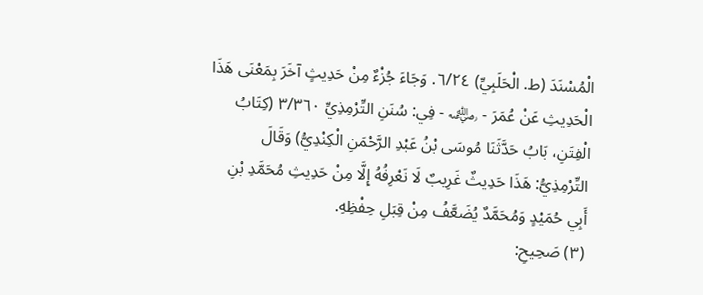الْمُسْنَدَ (ط. الْحَلَبِيِّ) ٦/٢٤. وَجَاءَ جُزْءٌ مِنْ حَدِيثٍ آخَرَ بِمَعْنَى هَذَا الْحَدِيثِ عَنْ عُمَرَ - ﵁ - فِي: سُنَنِ التِّرْمِذِيِّ ٣/٣٦٠ (كِتَابُ الْفِتَنِ، بَابُ حَدَّثَنَا مُوسَى بْنُ عَبْدِ الرَّحْمَنِ الْكِنْدِيُّ) وَقَالَ التِّرْمِذِيُّ: هَذَا حَدِيثٌ غَرِيبٌ لَا نَعْرِفُهُ إِلَّا مِنْ حَدِيثِ مُحَمَّدِ بْنِ أَبِي حُمَيْدٍ وَمُحَمَّدٌ يُضَعَّفُ مِنْ قِبَلِ حِفْظِهِ.
(٣) صَحِيحِ: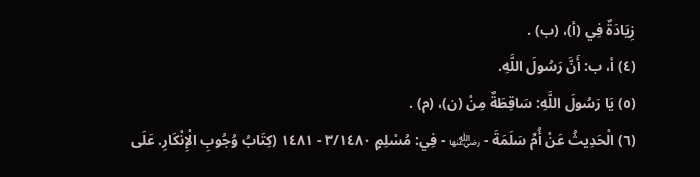زِيَادَةٌ فِي (أ)، (ب) .
(٤) أ، ب: أَنَّ رَسُولَ اللَّهِ.
(٥) يَا رَسُولَ اللَّهِ: سَاقِطَةٌ مِنْ (ن)، (م) .
(٦) الْحَدِيثُ عَنْ أُمِّ سَلَمَةَ - ﵂ - فِي: مُسْلِمٍ ٣/١٤٨٠ - ١٤٨١ (كِتَابُ وُجُوبِ الْإِنْكَارِ. عَلَى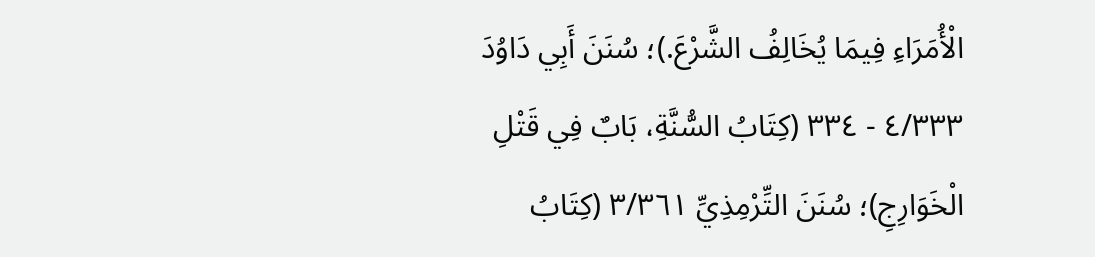الْأُمَرَاءِ فِيمَا يُخَالِفُ الشَّرْعَ.)؛ سُنَنَ أَبِي دَاوُدَ ٤/٣٣٣ - ٣٣٤ (كِتَابُ السُّنَّةِ، بَابٌ فِي قَتْلِ الْخَوَارِجِ)؛ سُنَنَ التِّرْمِذِيِّ ٣/٣٦١ (كِتَابُ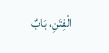الْفِتَنِ، بَابٌ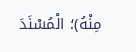مِنْهُ)؛ الْمُسْنَدَ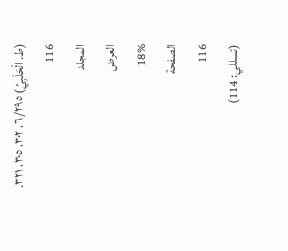(ط. الْحَلَبِيِّ) ٦/٢٩٥، ٣٠٢، ٣٠٥، ٣٢١.
116
المجلد
العرض
18%
الصفحة
116
(تسللي: 114)